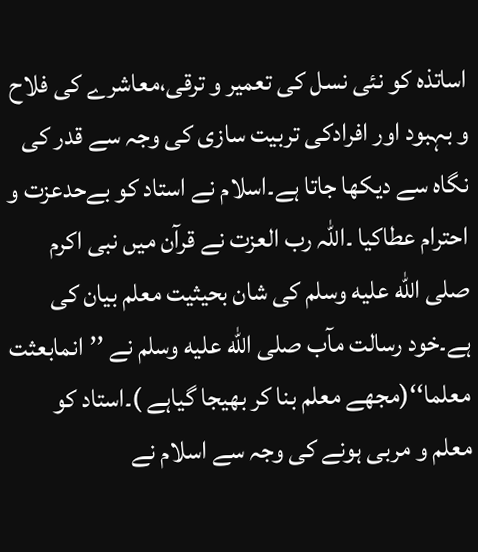اساتذہ کو نئی نسل کی تعمیر و ترقی،معاشرے کی فلاح و بہبود اور افرادکی تربیت سازی کی وجہ سے قدر کی نگاہ سے دیکھا جاتا ہے۔اسلام نے استاد کو بےحدعزت و احترام عطاکیا ۔اللہ رب العزت نے قرآن میں نبی اکرم صلى الله عليه وسلم کی شان بحیثیت معلم بیان کی ہے۔خود رسالت مآب صلى الله عليه وسلم نے ’’انمابعثت معلما‘‘(مجھے معلم بنا کر بھیجا گیاہے )۔استاد کو معلم و مربی ہونے کی وجہ سے اسلام نے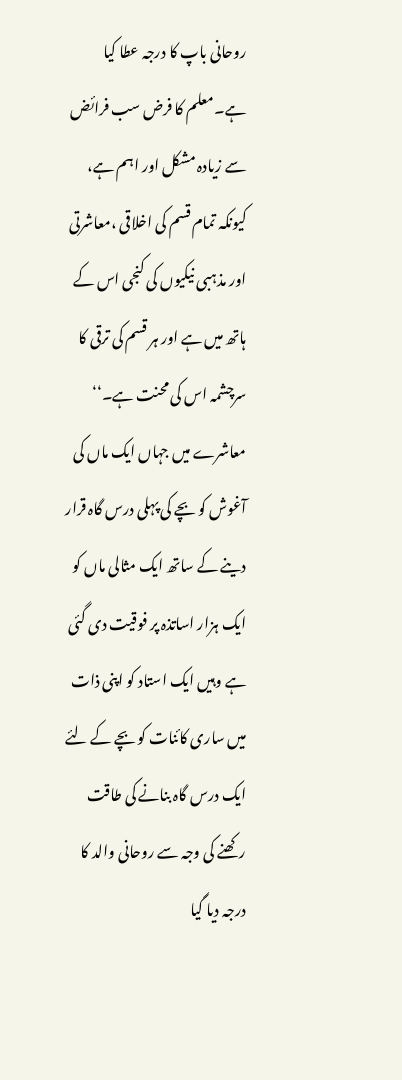روحانی باپ کا درجہ عطا کیا ہے۔معلم کا فرض سب فرائض سے زیادہ مشکل اور اہم ہے، کیونکہ تمام قسم کی اخلاقی ،معاشرتی اور مذہبی نیکیوں کی کنجی اس کے ہاتھ میں ہے اور ہر قسم کی ترقی کا سرچشمہ اس کی محنت ہے۔‘‘ معاشرے میں جہاں ایک ماں کی آغوش کو بچے کی پہلی درس گاہ قرار دینے کے ساتھ ایک مثالی ماں کو ایک ہزار اساتذہ پر فوقیت دی گئی ہے وہیں ایک استاد کو اپنی ذات میں ساری کائنات کو بچے کے لئے ایک درس گاہ بنانے کی طاقت رکھنے کی وجہ سے روحانی والد کا درجہ دیا گیا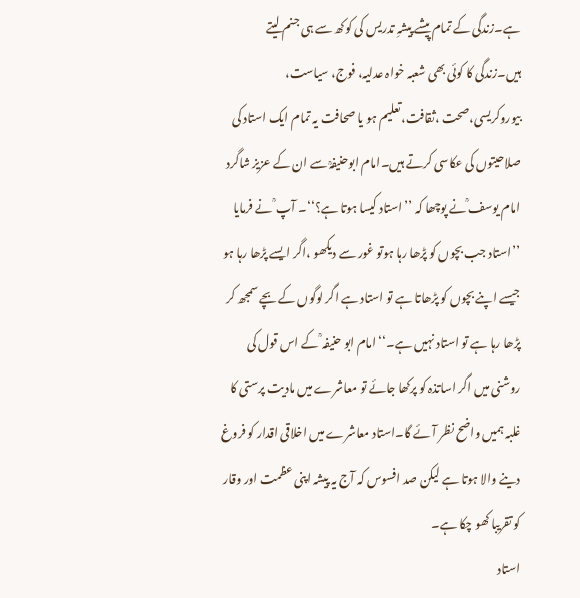ہے۔زندگی کے تمام پیشے پیشہِ تدریس کی کوکھ سے ہی جنم لیتے ہیں۔زندگی کا کوئی بھی شعبہ خواہ عدلیہ، فوج، سیاست، بیوروکریسی،صحت ،ثقافت،تعلیم ہو یا صحافت یہ تمام ایک استاد کی صلاحیتوں کی عکاسی کرتے ہیں۔امام ابوحنیفہؒ سے ان کے عزیز شاگرد امام یوسف ؒنے پوچھا کہ ’’ استاد کیسا ہوتا ہے؟‘‘۔ آپ ؒ نے فرمایا ’’استاد جب بچوں کو پڑھا رہا ہوتو غور سے دیکھو ،اگر ایسے پڑھا رہا ہو جیسے اپنے بچوں کو پڑھاتا ہے تو استاد ہے اگر لوگوں کے بچے سمجھ کر پڑھا رہا ہے تو استاد نہیں ہے۔‘‘امام ابو حنیفہ ؒ کے اس قول کی روشنی میں اگر اساتذہ کو پرکھا جائے تو معاشرے میں مادیت پرستی کا غلبہ ہمیں واضح نظر آئے گا۔استاد معاشرے میں اخلاقی اقدار کو فروغ دینے والا ہوتا ہے لیکن صد افسوس کہ آج یہ پیشہ اپنی عظمت اور وقار کو تقریبا کھو چکا ہے۔
استاد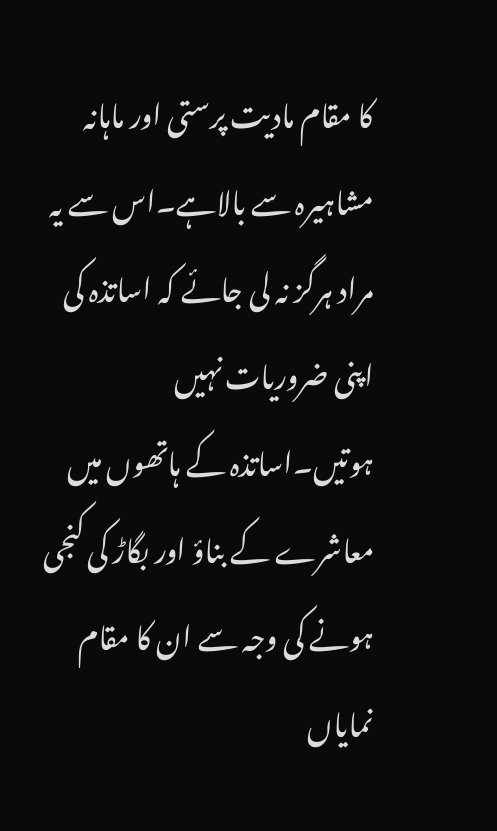کا مقام مادیت پرستی اور ماہانہ مشاہیرہ سے بالاہے۔اس سے یہ مراد ہرگز نہ لی جائے کہ اساتذہ کی اپنی ضروریات نہیں ہوتیں۔اساتذہ کے ہاتھوں میں معاشرے کے بناؤ اور بگاڑ کی کنجی ہونے کی وجہ سے ان کا مقام نمایاں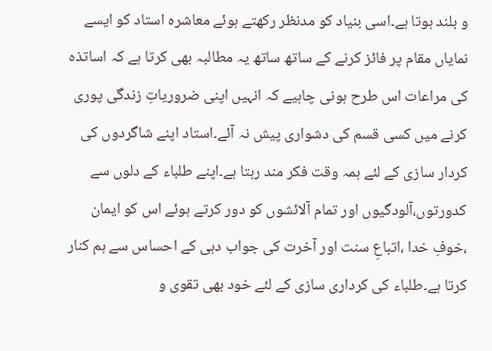و بلند ہوتا ہے۔اسی بنیاد کو مدنظر رکھتے ہوئے معاشرہ استاد کو ایسے نمایاں مقام پر فائز کرنے کے ساتھ ساتھ یہ مطالبہ بھی کرتا ہے کہ اساتذہ کی مراعات اس طرح ہونی چاہیے کہ انہیں اپنی ضروریاتِ زندگی پوری کرنے میں کسی قسم کی دشواری پیش نہ آئے۔استاد اپنے شاگردوں کی کردار سازی کے لئے ہمہ وقت فکر مند رہتا ہے۔اپنے طلباء کے دلوں سے کدورتوں،آلودگیوں اور تمام آلائشوں کو دور کرتے ہوئے اس کو ایمان ،خوفِ خدا ،اتباعِ سنت اور آخرت کی جواب دہی کے احساس سے ہم کنار کرتا ہے۔طلباء کی کرداری سازی کے لئے خود بھی تقوی و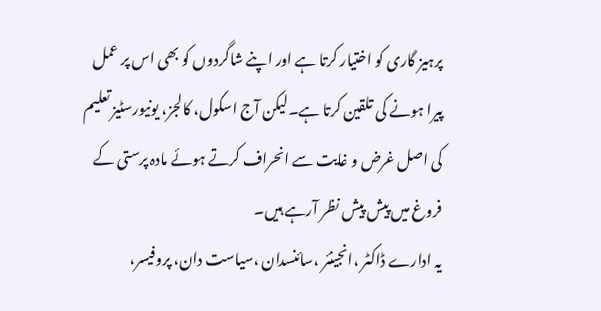پرہیز گاری کو اختیار کرتا ہے اور اپنے شاگردوں کو بھی اس پر عمل پیرا ہونے کی تلقین کرتا ہے۔لیکن آج اسکول، کالجز، یونیورسٹیز تعلیم کی اصل غرض و غایت سے انحراف کرتے ہوئے مادہ پرستی کے فروغ میں پیش پیش نظر آرہے ہیں۔
یہ ادارے ڈاکٹر ،انجینئر ،سائنسدان ،سیاست دان، پروفیسر،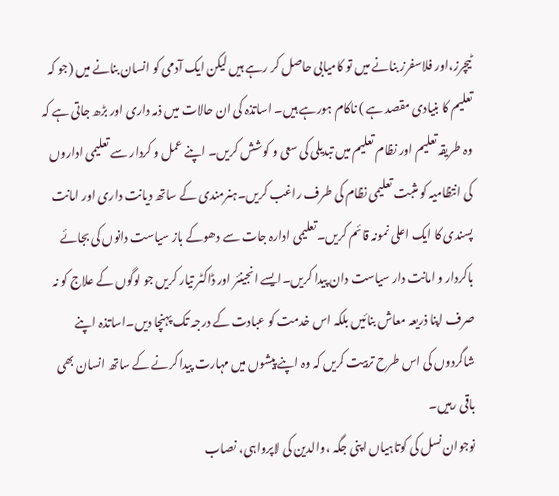ٹیچرز،اور فلاسفرز بنانے میں تو کامیابی حاصل کر رہے ہیں لیکن ایک آدمی کو انسان بنانے میں (جو کہ تعلیم کا بنیادی مقصد ہے ) ناکام ہورہے ہیں۔ اساتذہ کی ان حالات میں ذمہ داری اور بڑھ جاتی ہے کہ وہ طریقہ تعلیم اور نظام تعلیم میں تبدیلی کی سعی و کوشش کریں۔ اپنے عمل و کردار سے تعلیمی اداروں کی انتظامیہ کو مثبت تعلیمی نظام کی طرف راغب کریں۔ہنرمندی کے ساتھ دیانت داری اور امانت پسندی کا ایک اعلی نمونہ قائم کریں۔تعلیمی ادارہ جات سے دھوکے باز سیاست دانوں کی بجائے باکردار و امانت دار سیاست دان پیدا کریں۔ایسے انجینئر اور ڈاکٹر تیار کریں جو لوگوں کے علاج کو نہ صرف اپنا ذریعہ معاش بنائیں بلکہ اس خدمت کو عبادت کے درجہ تک پہنچا دیں۔اساتذہ اپنے شاگردوں کی اس طرح تربیت کریں کہ وہ اپنے پیشوں میں مہارت پیدا کرنے کے ساتھ انسان بھی باقی رہیں۔
نوجوان نسل کی کوتاہیاں اپنی جگہ ،والدین کی لاپرواہی، نصاب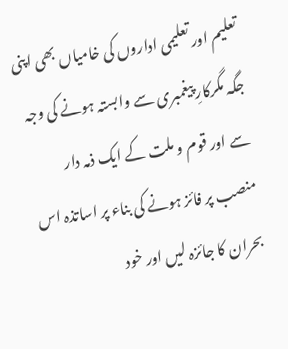تعلیم اور تعلیمی اداروں کی خامیاں بھی اپنی جگہ مگرکارِ پیغمبری سے وابستہ ہونے کی وجہ سے اور قوم و ملت کے ایک ذمہ دار منصب پر فائز ہونے کی بناء پر اساتذہ اس بحران کا جائزہ لیں اور خود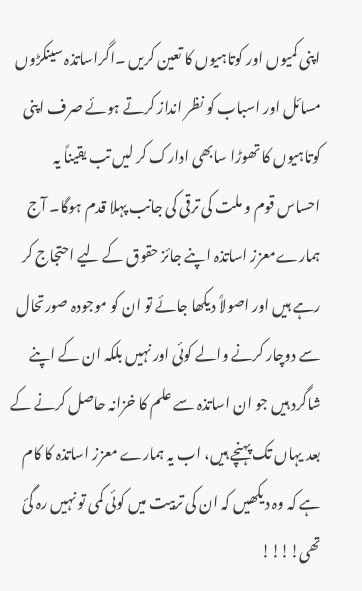اپنی کمیوں اور کوتاہیوں کا تعین کریں ۔اگراساتذہ سینکڑوں مسائل اور اسباب کو نظر انداز کرتے ہوئے صرف اپنی کوتاہیوں کا تھوڑا سابھی ادارک کر لیں تب یقیناً یہ احساس قوم و ملت کی ترقی کی جانب پہلا قدم ہوگا۔ آج ہمارےمعزز اساتذہ اپنے جائز حقوق کے لیے احتجاج کر رہے ہیں اور اصولاً دیکھا جائے تو ان کو موجودہ صورتحال سے دوچار کرنے والے کوئی اور نہیں بلکہ ان کے اپنے شاگرد ہیں جو ان اساتذہ سے علم کا خزانہ حاصل کرنے کے بعد یہاں تک پہنچے ہیں، اب یہ ہمارے معزز اساتذہ کا کام ہے کہ وہ دیکھیں کہ ان کی تربیت میں کوئی کمی تو نہیں رہ گئ تھی!!!!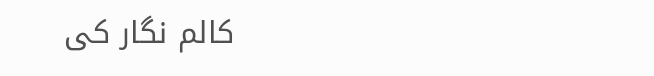کالم نگار کی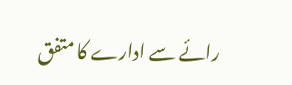رائے سے ادارے کا متفق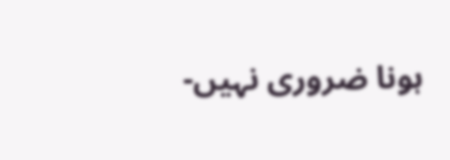ہونا ضروری نہیں-